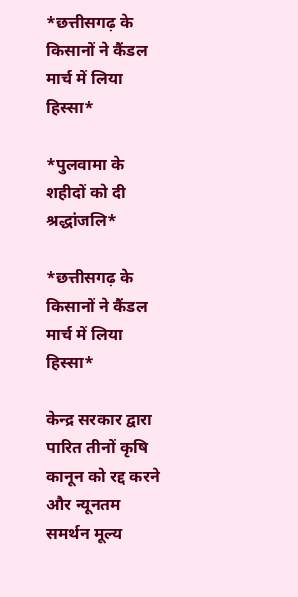*छत्तीसगढ़ के किसानों ने कैंडल मार्च में लिया हिस्सा*

*पुलवामा के शहीदों को दी श्रद्धांजलि*

*छत्तीसगढ़ के किसानों ने कैंडल मार्च में लिया हिस्सा*

केन्द्र सरकार द्वारा पारित तीनों कृषि कानून को रद्द करने और न्यूनतम समर्थन मूल्य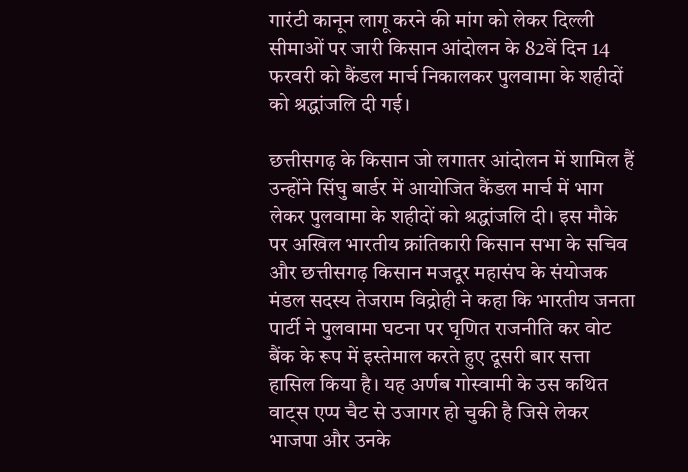गारंटी कानून लागू करने की मांग को लेकर दिल्ली सीमाओं पर जारी किसान आंदोलन के 82वें दिन 14 फरवरी को कैंडल मार्च निकालकर पुलवामा के शहीदों को श्रद्धांजलि दी गई।

छत्तीसगढ़ के किसान जो लगातर आंदोलन में शामिल हैं उन्होंने सिंघु बार्डर में आयोजित कैंडल मार्च में भाग लेकर पुलवामा के शहीदों को श्रद्धांजलि दी। इस मौके पर अखिल भारतीय क्रांतिकारी किसान सभा के सचिव और छत्तीसगढ़ किसान मजदूर महासंघ के संयोजक मंडल सदस्य तेजराम विद्रोही ने कहा कि भारतीय जनता पार्टी ने पुलवामा घटना पर घृणित राजनीति कर वोट बैंक के रूप में इस्तेमाल करते हुए दूसरी बार सत्ता हासिल किया है। यह अर्णब गोस्वामी के उस कथित वाट्स एप्प चैट से उजागर हो चुकी है जिसे लेकर भाजपा और उनके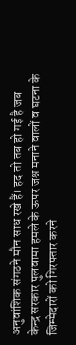अनुवांशिक संगठने मौन साध रखे हैं। हद तो तब हो गई है जब केन्द्र सरकार पुलवामा हमले के ऊपर जश्न मनाने वालों व घटना के जिम्मेदारों को गिरफ्तार करने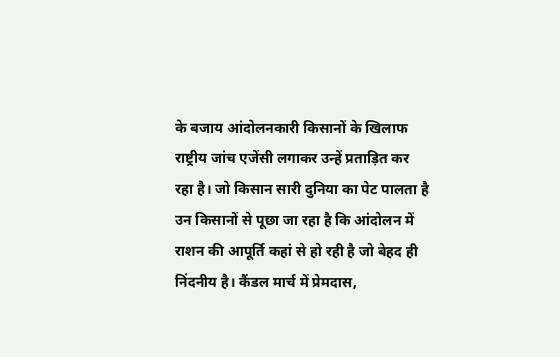के बजाय आंदोलनकारी किसानों के खिलाफ राष्ट्रीय जांच एजेंसी लगाकर उन्हें प्रताड़ित कर रहा है। जो किसान सारी दुनिया का पेट पालता है उन किसानों से पूछा जा रहा है कि आंदोलन में राशन की आपूर्ति कहां से हो रही है जो बेहद ही निंदनीय है। कैंडल मार्च में प्रेमदास,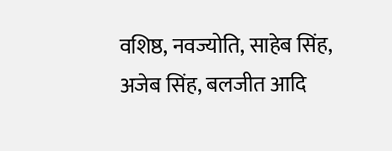वशिष्ठ, नवज्योति, साहेब सिंह, अजेब सिंह, बलजीत आदि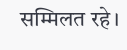सम्मिलत रहे।